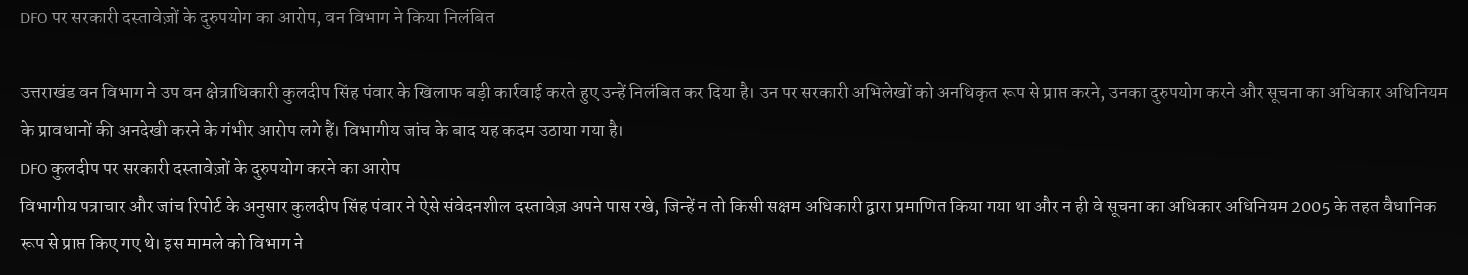DFO पर सरकारी दस्तावेज़ों के दुरुपयोग का आरोप, वन विभाग ने किया निलंबित

उत्तराखंड वन विभाग ने उप वन क्षेत्राधिकारी कुलदीप सिंह पंवार के खिलाफ बड़ी कार्रवाई करते हुए उन्हें निलंबित कर दिया है। उन पर सरकारी अभिलेखों को अनधिकृत रूप से प्राप्त करने, उनका दुरुपयोग करने और सूचना का अधिकार अधिनियम के प्रावधानों की अनदेखी करने के गंभीर आरोप लगे हैं। विभागीय जांच के बाद यह कदम उठाया गया है।
DFO कुलदीप पर सरकारी दस्तावेज़ों के दुरुपयोग करने का आरोप
विभागीय पत्राचार और जांच रिपोर्ट के अनुसार कुलदीप सिंह पंवार ने ऐसे संवेदनशील दस्तावेज़ अपने पास रखे, जिन्हें न तो किसी सक्षम अधिकारी द्वारा प्रमाणित किया गया था और न ही वे सूचना का अधिकार अधिनियम 2005 के तहत वैधानिक रूप से प्राप्त किए गए थे। इस मामले को विभाग ने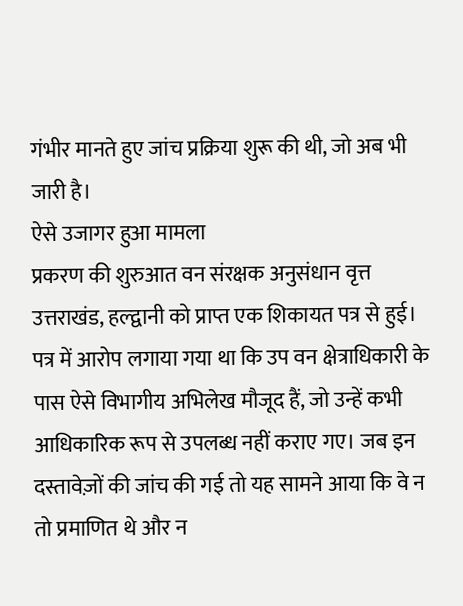गंभीर मानते हुए जांच प्रक्रिया शुरू की थी, जो अब भी जारी है।
ऐसे उजागर हुआ मामला
प्रकरण की शुरुआत वन संरक्षक अनुसंधान वृत्त उत्तराखंड, हल्द्वानी को प्राप्त एक शिकायत पत्र से हुई। पत्र में आरोप लगाया गया था कि उप वन क्षेत्राधिकारी के पास ऐसे विभागीय अभिलेख मौजूद हैं, जो उन्हें कभी आधिकारिक रूप से उपलब्ध नहीं कराए गए। जब इन दस्तावेज़ों की जांच की गई तो यह सामने आया कि वे न तो प्रमाणित थे और न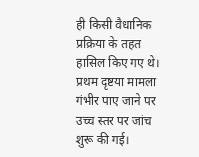ही किसी वैधानिक प्रक्रिया के तहत हासिल किए गए थे। प्रथम दृष्टया मामला गंभीर पाए जाने पर उच्च स्तर पर जांच शुरू की गई।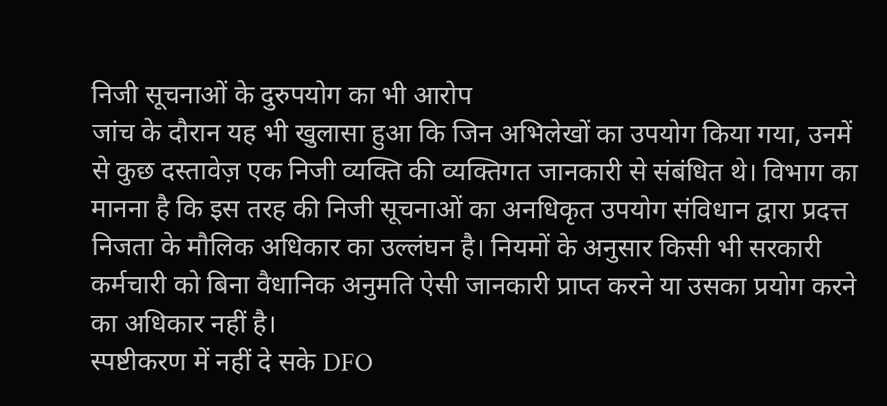निजी सूचनाओं के दुरुपयोग का भी आरोप
जांच के दौरान यह भी खुलासा हुआ कि जिन अभिलेखों का उपयोग किया गया, उनमें से कुछ दस्तावेज़ एक निजी व्यक्ति की व्यक्तिगत जानकारी से संबंधित थे। विभाग का मानना है कि इस तरह की निजी सूचनाओं का अनधिकृत उपयोग संविधान द्वारा प्रदत्त निजता के मौलिक अधिकार का उल्लंघन है। नियमों के अनुसार किसी भी सरकारी कर्मचारी को बिना वैधानिक अनुमति ऐसी जानकारी प्राप्त करने या उसका प्रयोग करने का अधिकार नहीं है।
स्पष्टीकरण में नहीं दे सके DFO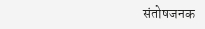संतोषजनक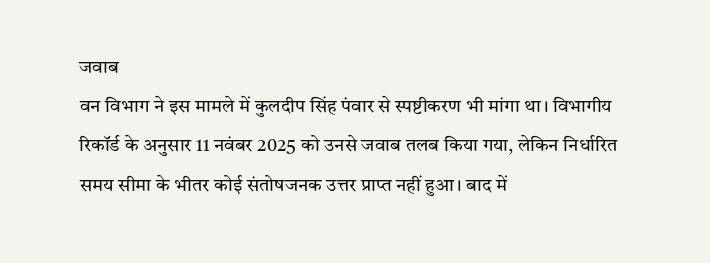जवाब
वन विभाग ने इस मामले में कुलदीप सिंह पंवार से स्पष्टीकरण भी मांगा था। विभागीय रिकॉर्ड के अनुसार 11 नवंबर 2025 को उनसे जवाब तलब किया गया, लेकिन निर्धारित समय सीमा के भीतर कोई संतोषजनक उत्तर प्राप्त नहीं हुआ। बाद में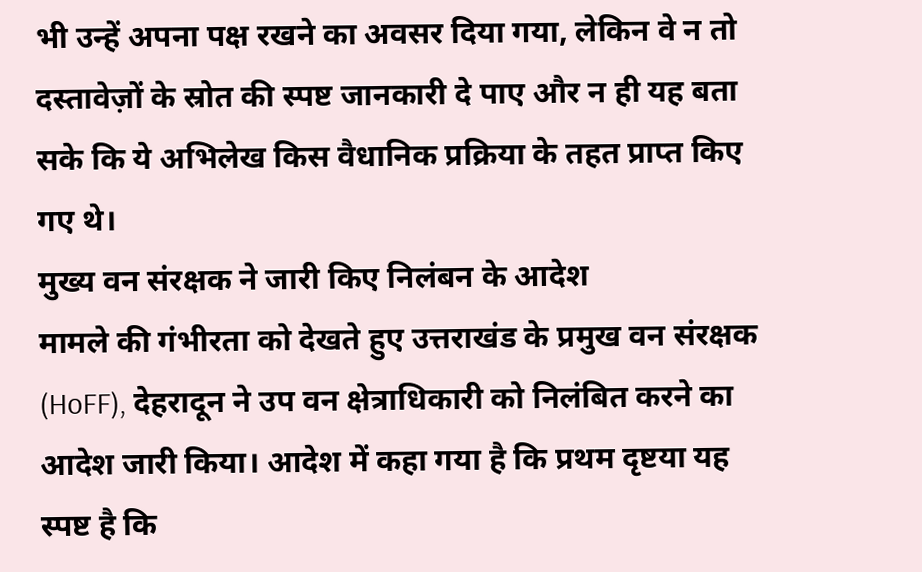भी उन्हें अपना पक्ष रखने का अवसर दिया गया, लेकिन वे न तो दस्तावेज़ों के स्रोत की स्पष्ट जानकारी दे पाए और न ही यह बता सके कि ये अभिलेख किस वैधानिक प्रक्रिया के तहत प्राप्त किए गए थे।
मुख्य वन संरक्षक ने जारी किए निलंबन के आदेश
मामले की गंभीरता को देखते हुए उत्तराखंड के प्रमुख वन संरक्षक (HoFF), देहरादून ने उप वन क्षेत्राधिकारी को निलंबित करने का आदेश जारी किया। आदेश में कहा गया है कि प्रथम दृष्टया यह स्पष्ट है कि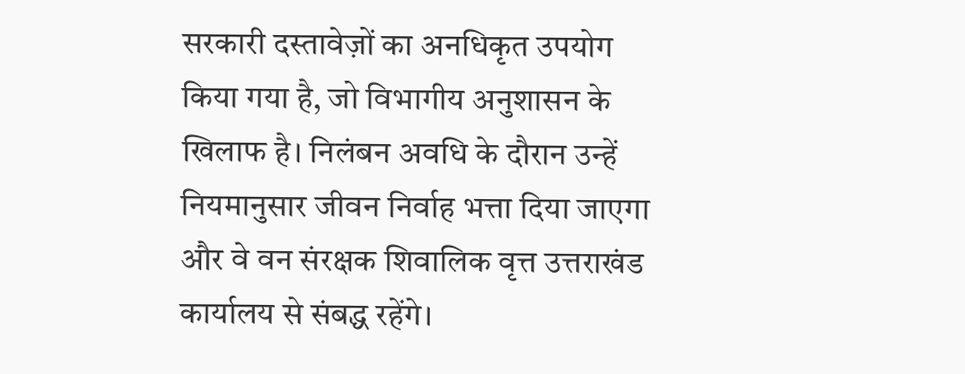सरकारी दस्तावेज़ों का अनधिकृत उपयोग किया गया है, जो विभागीय अनुशासन के खिलाफ है। निलंबन अवधि के दौरान उन्हें नियमानुसार जीवन निर्वाह भत्ता दिया जाएगा और वे वन संरक्षक शिवालिक वृत्त उत्तराखंड कार्यालय से संबद्ध रहेंगे।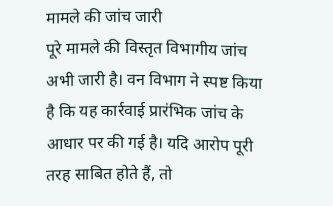मामले की जांच जारी
पूरे मामले की विस्तृत विभागीय जांच अभी जारी है। वन विभाग ने स्पष्ट किया है कि यह कार्रवाई प्रारंभिक जांच के आधार पर की गई है। यदि आरोप पूरी तरह साबित होते हैं, तो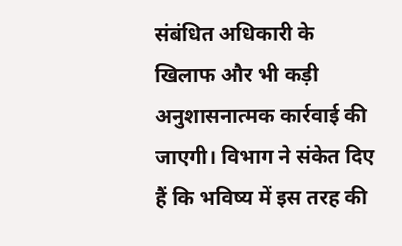संबंधित अधिकारी के खिलाफ और भी कड़ी अनुशासनात्मक कार्रवाई की जाएगी। विभाग ने संकेत दिए हैं कि भविष्य में इस तरह की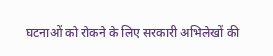घटनाओं को रोकने के लिए सरकारी अभिलेखों की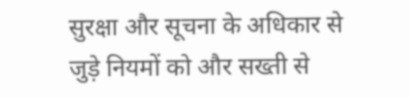सुरक्षा और सूचना के अधिकार से जुड़े नियमों को और सख्ती से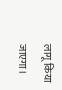लागू किया जाएगा।